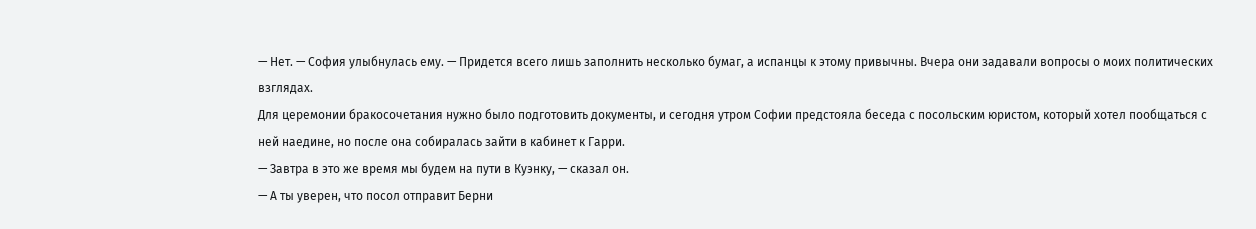— Нет. — София улыбнулась ему. — Придется всего лишь заполнить несколько бумаг, а испанцы к этому привычны. Вчера они задавали вопросы о моих политических взглядах.
Для церемонии бракосочетания нужно было подготовить документы, и сегодня утром Софии предстояла беседа с посольским юристом, который хотел пообщаться с ней наедине, но после она собиралась зайти в кабинет к Гарри.
— Завтра в это же время мы будем на пути в Куэнку, — сказал он.
— А ты уверен, что посол отправит Берни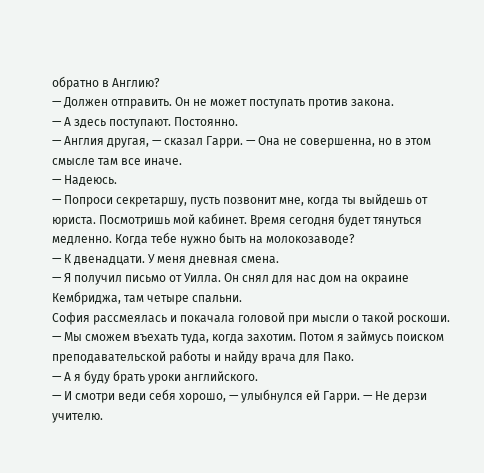обратно в Англию?
— Должен отправить. Он не может поступать против закона.
— А здесь поступают. Постоянно.
— Англия другая, — сказал Гарри. — Она не совершенна, но в этом смысле там все иначе.
— Надеюсь.
— Попроси секретаршу, пусть позвонит мне, когда ты выйдешь от юриста. Посмотришь мой кабинет. Время сегодня будет тянуться медленно. Когда тебе нужно быть на молокозаводе?
— К двенадцати. У меня дневная смена.
— Я получил письмо от Уилла. Он снял для нас дом на окраине Кембриджа, там четыре спальни.
София рассмеялась и покачала головой при мысли о такой роскоши.
— Мы сможем въехать туда, когда захотим. Потом я займусь поиском преподавательской работы и найду врача для Пако.
— А я буду брать уроки английского.
— И смотри веди себя хорошо, — улыбнулся ей Гарри. — Не дерзи учителю.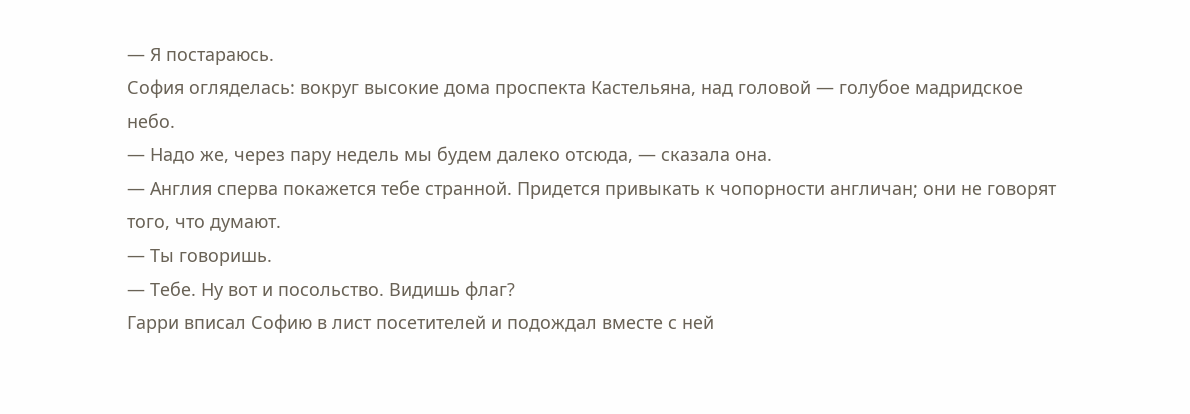— Я постараюсь.
София огляделась: вокруг высокие дома проспекта Кастельяна, над головой — голубое мадридское небо.
— Надо же, через пару недель мы будем далеко отсюда, — сказала она.
— Англия сперва покажется тебе странной. Придется привыкать к чопорности англичан; они не говорят того, что думают.
— Ты говоришь.
— Тебе. Ну вот и посольство. Видишь флаг?
Гарри вписал Софию в лист посетителей и подождал вместе с ней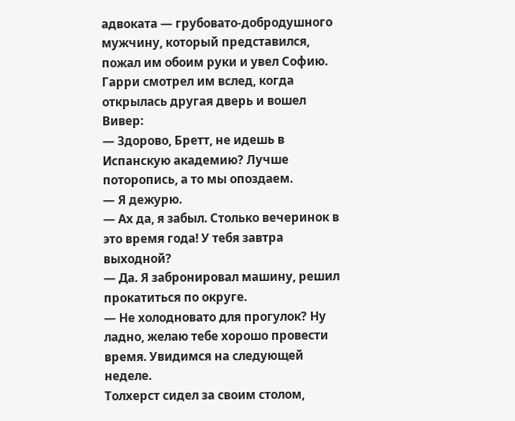адвоката — грубовато-добродушного мужчину, который представился, пожал им обоим руки и увел Софию. Гарри смотрел им вслед, когда открылась другая дверь и вошел Вивер:
— Здорово, Бретт, не идешь в Испанскую академию? Лучше поторопись, а то мы опоздаем.
— Я дежурю.
— Ах да, я забыл. Столько вечеринок в это время года! У тебя завтра выходной?
— Да. Я забронировал машину, решил прокатиться по округе.
— Не холодновато для прогулок? Ну ладно, желаю тебе хорошо провести время. Увидимся на следующей неделе.
Толхерст сидел за своим столом,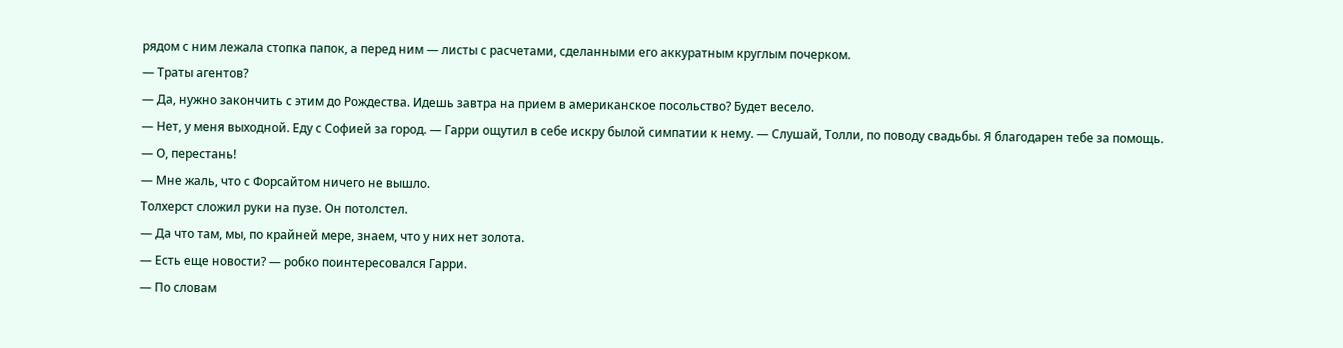рядом с ним лежала стопка папок, а перед ним — листы с расчетами, сделанными его аккуратным круглым почерком.
— Траты агентов?
— Да, нужно закончить с этим до Рождества. Идешь завтра на прием в американское посольство? Будет весело.
— Нет, у меня выходной. Еду с Софией за город. — Гарри ощутил в себе искру былой симпатии к нему. — Слушай, Толли, по поводу свадьбы. Я благодарен тебе за помощь.
— О, перестань!
— Мне жаль, что с Форсайтом ничего не вышло.
Толхерст сложил руки на пузе. Он потолстел.
— Да что там, мы, по крайней мере, знаем, что у них нет золота.
— Есть еще новости? — робко поинтересовался Гарри.
— По словам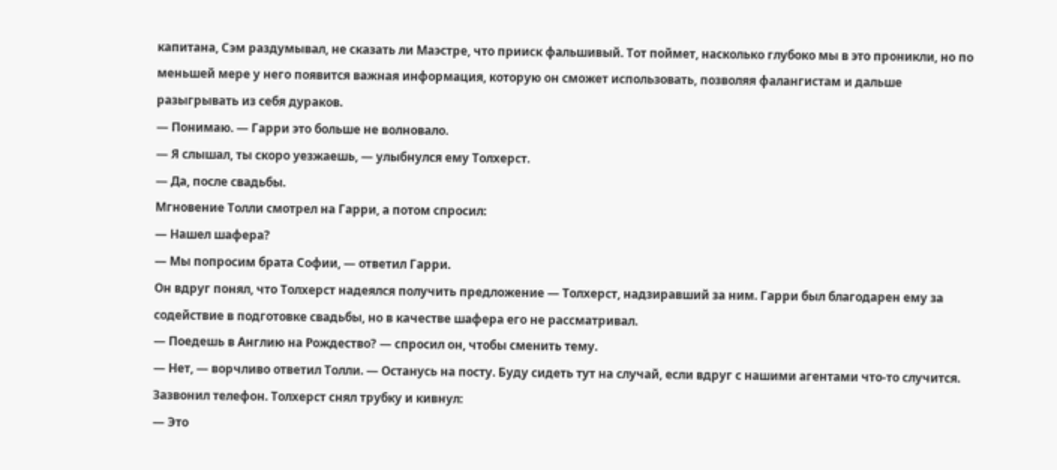капитана, Сэм раздумывал, не сказать ли Маэстре, что прииск фальшивый. Тот поймет, насколько глубоко мы в это проникли, но по меньшей мере у него появится важная информация, которую он сможет использовать, позволяя фалангистам и дальше разыгрывать из себя дураков.
— Понимаю. — Гарри это больше не волновало.
— Я слышал, ты скоро уезжаешь, — улыбнулся ему Толхерст.
— Да, после свадьбы.
Мгновение Толли смотрел на Гарри, а потом спросил:
— Нашел шафера?
— Мы попросим брата Софии, — ответил Гарри.
Он вдруг понял, что Толхерст надеялся получить предложение — Толхерст, надзиравший за ним. Гарри был благодарен ему за содействие в подготовке свадьбы, но в качестве шафера его не рассматривал.
— Поедешь в Англию на Рождество? — спросил он, чтобы сменить тему.
— Нет, — ворчливо ответил Толли. — Останусь на посту. Буду сидеть тут на случай, если вдруг с нашими агентами что-то случится.
Зазвонил телефон. Толхерст снял трубку и кивнул:
— Это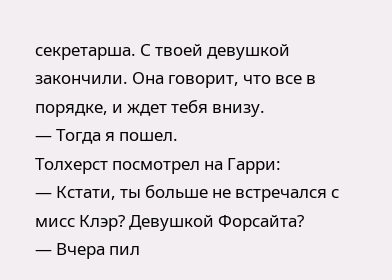секретарша. С твоей девушкой закончили. Она говорит, что все в порядке, и ждет тебя внизу.
— Тогда я пошел.
Толхерст посмотрел на Гарри:
— Кстати, ты больше не встречался с мисс Клэр? Девушкой Форсайта?
— Вчера пил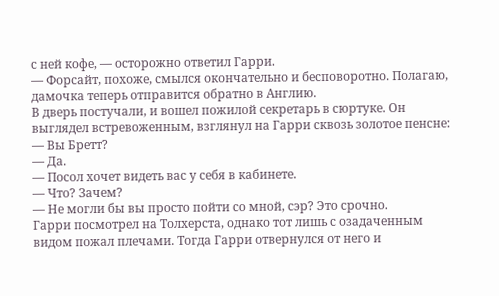с ней кофе, — осторожно ответил Гарри.
— Форсайт, похоже, смылся окончательно и бесповоротно. Полагаю, дамочка теперь отправится обратно в Англию.
В дверь постучали, и вошел пожилой секретарь в сюртуке. Он выглядел встревоженным, взглянул на Гарри сквозь золотое пенсне:
— Вы Бретт?
— Да.
— Посол хочет видеть вас у себя в кабинете.
— Что? Зачем?
— Не могли бы вы просто пойти со мной, сэр? Это срочно.
Гарри посмотрел на Толхерста, однако тот лишь с озадаченным видом пожал плечами. Тогда Гарри отвернулся от него и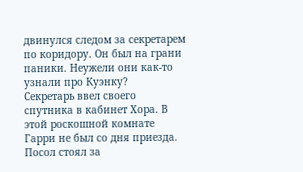двинулся следом за секретарем по коридору. Он был на грани паники. Неужели они как-то узнали про Куэнку?
Секретарь ввел своего спутника в кабинет Хора. В этой роскошной комнате Гарри не был со дня приезда. Посол стоял за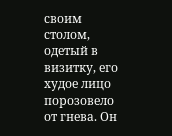своим столом, одетый в визитку, его худое лицо порозовело от гнева. Он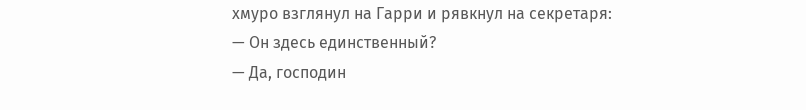хмуро взглянул на Гарри и рявкнул на секретаря:
— Он здесь единственный?
— Да, господин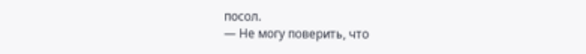посол.
— Не могу поверить, что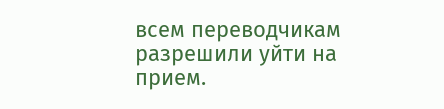всем переводчикам разрешили уйти на прием.